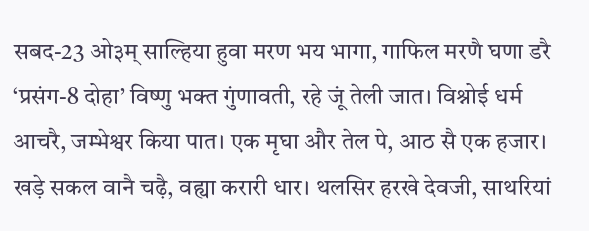सबद-23 ओ३म् साल्हिया हुवा मरण भय भागा, गाफिल मरणै घणा डरै
‘प्रसंग-8 दोहा’ विष्णु भक्त गुंणावती, रहे जूं तेली जात। विश्नोई धर्म आचरै, जम्भेश्वर किया पात। एक मृघा और तेल पे, आठ सै एक हजार। खड़े सकल वानै चढ़ै, वह्या करारी धार। थलसिर हरखे देवजी, साथरियां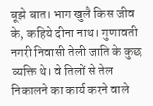बूझे बात। भाग खुलै किस जीव के, कहिये दीना नाथ। गुणावती नगरी निवासी तेली जाति के कुछ व्यक्ति थे। वे तिलों से तेल निकालने का कार्य करने वाले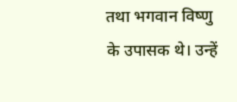तथा भगवान विष्णु के उपासक थे। उन्हें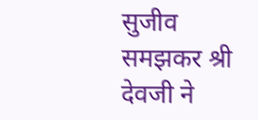सुजीव समझकर श्री देवजी ने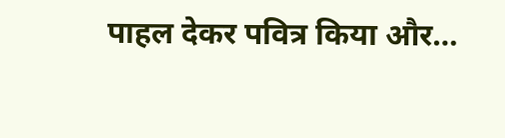पाहल देकर पवित्र किया और…